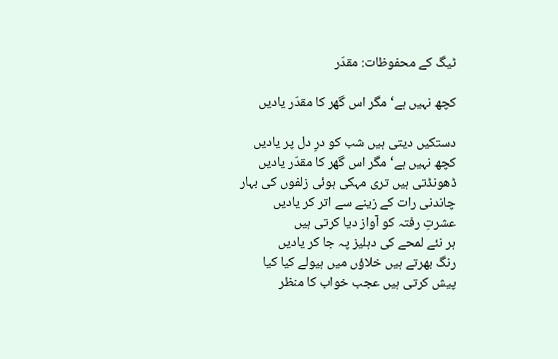ٹیگ کے محفوظات: مقدّر

کچھ نہیں ہے‘ مگر اس گھر کا مقدّر یادیں

دستکیں دیتی ہیں شب کو درِ دل پر یادیں
کچھ نہیں ہے‘ مگر اس گھر کا مقدّر یادیں
ڈھونڈتی ہیں تری مہکی ہوئی زلفوں کی بہار
چاندنی رات کے زینے سے اتر کر یادیں
عشرتِ رفتہ کو آواز دیا کرتی ہیں
ہر نئے لمحے کی دہلیز پہ جا کر یادیں
رنگ بھرتے ہیں خلاؤں میں ہیولے کیا کیا
پیش کرتی ہیں عجب خواب کا منظر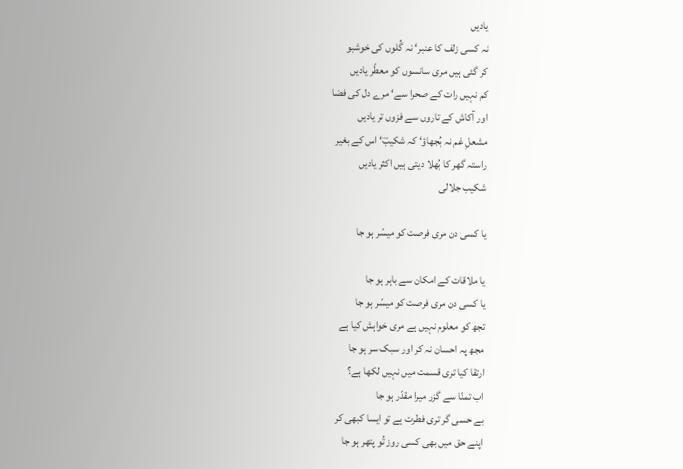یادیں
نہ کسی زلف کا عنبر‘ نہ گُلوں کی خوشبو
کر گئی ہیں مری سانسوں کو معطّر یادیں
کم نہیں رات کے صحرا سے‘ مرے دل کی فضا
اور آکاش کے تاروں سے فزوں تر یادیں
مشعلِ غم نہ بُجھاؤ‘ کہ شکیبؔ‘ اس کے بغیر
راستہ گھر کا بُھلا دیتی ہیں اکثر یادیں
شکیب جلالی

یا کسی دن مری فرصت کو میسّر ہو جا

یا ملاقات کے امکان سے باہر ہو جا
یا کسی دن مری فرصت کو میسّر ہو جا
تجھ کو معلوم نہیں ہے مری خواہش کیا ہے
مجھ پہ احسان نہ کر اور سبک سر ہو جا
ارتقا کیا تری قسمت میں نہیں لکھا ہے؟
اب تمنّا سے گزر میرا مقدّر ہو جا
بے حسی گر تری فطرت ہے تو ایسا کبھی کر
اپنے حق میں بھی کسی روز تُو پتھر ہو جا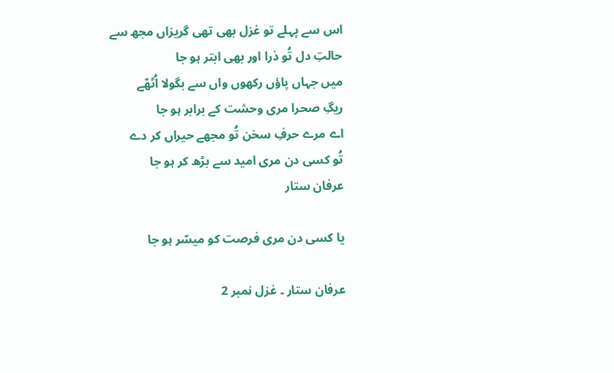اس سے پہلے تو غزل بھی تھی گریزاں مجھ سے
حالتِ دل تُو ذرا اور بھی ابتر ہو جا
میں جہاں پاؤں رکھوں واں سے بگولا اُٹھّے
ریگِ صحرا مری وحشت کے برابر ہو جا
اے مرے حرفِ سخن تُو مجھے حیراں کر دے
تُو کسی دن مری امید سے بڑھ کر ہو جا
عرفان ستار

یا کسی دن مری فرصت کو میسّر ہو جا

عرفان ستار ۔ غزل نمبر 2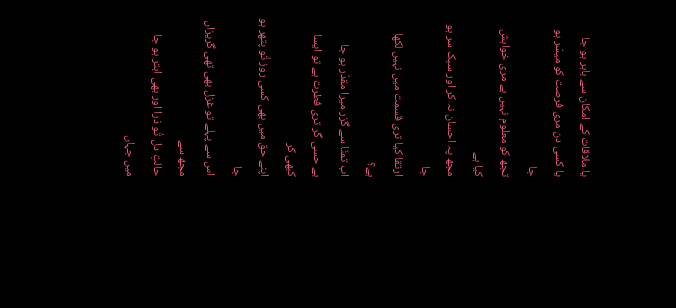یا ملاقات کے امکان سے باہر ہو جا
یا کسی دن مری فرصت کو میسّر ہو جا
تجھ کو معلوم نہیں ہے مری خواہش کیا ہے
مجھ پہ احسان نہ کر اور سبک سر ہو جا
ارتقا کیا تری قسمت میں نہیں لکھا ہے؟
اب تمنّا سے گزر میرا مقدّر ہو جا
بے حسی گر تری فطرت ہے تو ایسا کبھی کر
اپنے حق میں بھی کسی روز تُو پتھر ہو جا
اس سے پہلے تو غزل بھی تھی گریزاں مجھ سے
حالتِ دل تُو ذرا اور بھی ابتر ہو جا
میں جہاں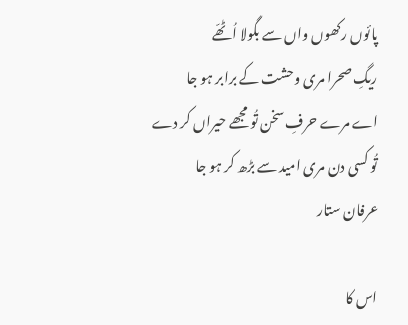پائوں رکھوں واں سے بگولا اُٹھّے
ریگِ صحرا مری وحشت کے برابر ہو جا
اے مرے حرفِ سخن تُو مجھے حیراں کر دے
تُو کسی دن مری امید سے بڑھ کر ہو جا
عرفان ستار

اس کا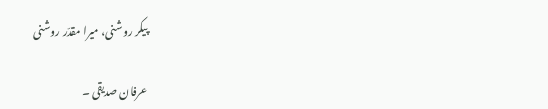پیکر روشنی، میرا مقدّر روشنی

عرفان صدیقی ۔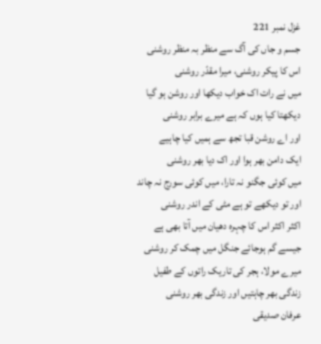غزل نمبر 221
جسم و جاں کی آگ سے منظر بہ منظر روشنی
اس کا پیکر روشنی، میرا مقدّر روشنی
میں نے رات اک خواب دیکھا اور روشن ہو گیا
دیکھتا کیا ہوں کہ ہے میرے برابر روشنی
اور اے روشن قبا تجھ سے ہمیں کیا چاہیے
ایک دامن بھر ہوا اور اک دیا بھر روشنی
میں کوئی جگنو نہ تارا، میں کوئی سورج نہ چاند
اور تو دیکھے تو ہے مٹی کے اندر روشنی
اکثر اکثر اس کا چہرہ دھیان میں آتا بھی ہے
جیسے گم ہوجائے جنگل میں چمک کر روشنی
میرے مولا، ہجر کی تاریک راتوں کے طفیل
زندگی بھر چاہتیں اور زندگی بھر روشنی
عرفان صدیقی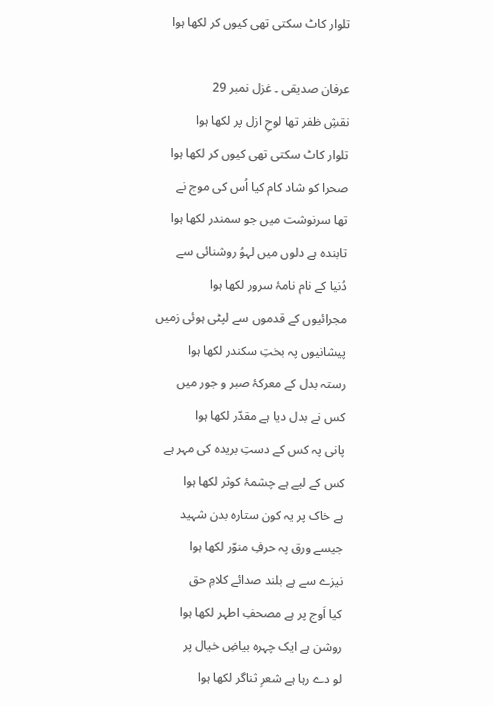تلوار کاٹ سکتی تھی کیوں کر لکھا ہوا

عرفان صدیقی ۔ غزل نمبر 29
نقشِ ظفر تھا لوحِ ازل پر لکھا ہوا
تلوار کاٹ سکتی تھی کیوں کر لکھا ہوا
صحرا کو شاد کام کیا اُس کی موج نے
تھا سرنوشت میں جو سمندر لکھا ہوا
تابندہ ہے دلوں میں لہوُ روشنائی سے
دُنیا کے نام نامۂ سرور لکھا ہوا
مجرائیوں کے قدموں سے لپٹی ہوئی زمیں
پیشانیوں پہ بختِ سکندر لکھا ہوا
رستہ بدل کے معرکۂ صبر و جور میں
کس نے بدل دیا ہے مقدّر لکھا ہوا
پانی پہ کس کے دستِ بریدہ کی مہر ہے
کس کے لیے ہے چشمۂ کوثر لکھا ہوا
ہے خاک پر یہ کون ستارہ بدن شہید
جیسے ورق پہ حرفِ منوّر لکھا ہوا
نیزے سے ہے بلند صدائے کلامِ حق
کیا اَوج پر ہے مصحفِ اطہر لکھا ہوا
روشن ہے ایک چہرہ بیاضِ خیال پر
لو دے رہا ہے شعرِ ثناگر لکھا ہوا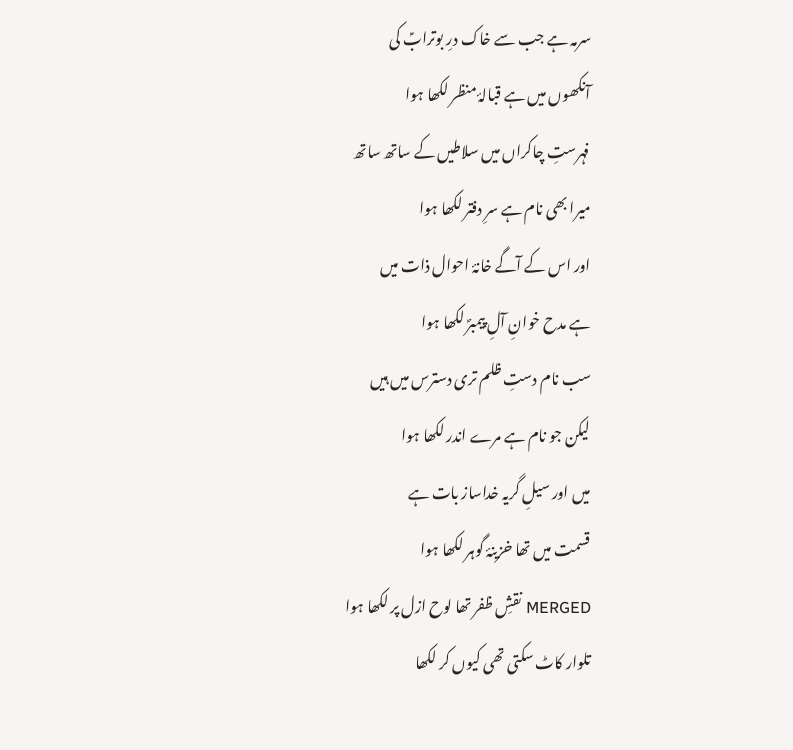سرمہ ہے جب سے خاک درِ بوترابؑ کی
آنکھوں میں ہے قبالۂ منظر لکھا ہوا
فہرستِ چاکراں میں سلاطیں کے ساتھ ساتھ
میرا بھی نام ہے سرِ دفتر لکھا ہوا
اور اس کے آگے خانۂ احوال ذات میں
ہے مدح خوانِ آلِ پیمبرؐ لکھا ہوا
سب نام دستِ ظلم تری دسترس میں ہیں
لیکن جو نام ہے مرے اندر لکھا ہوا
میں اور سیلِ گریہ خداساز بات ہے
قسمت میں تھا خزینۂ گوہر لکھا ہوا
MERGED نقشِ ظفر تھا لوح ازل پر لکھا ہوا
تلوار کاٹ سکتی تھی کیوں کر لکھا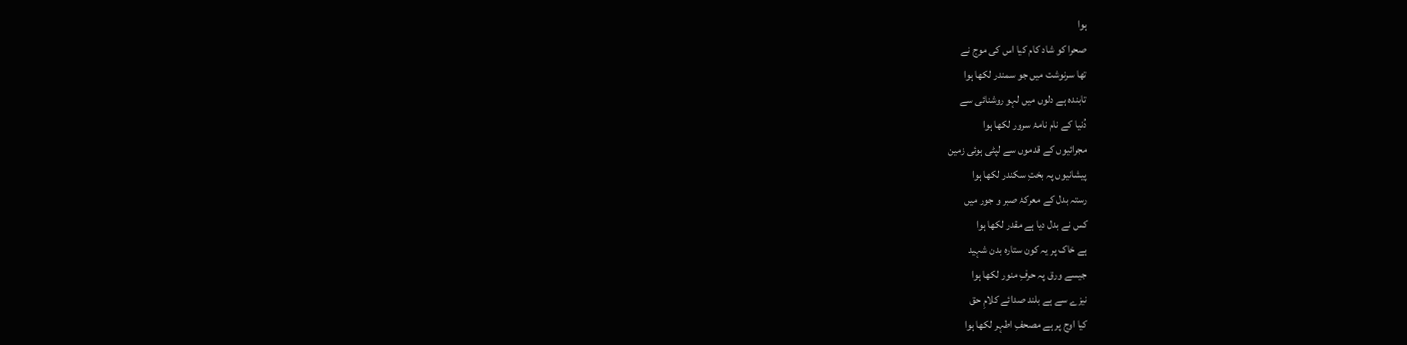ہوا
صحرا کو شاد کام کیا اس کی موج نے
تھا سرنوشت میں جو سمندر لکھا ہوا
تابندہ ہے دلوں میں لہو روشنائی سے
دُنیا کے نام نامۂ سرور لکھا ہوا
مجرائیوں کے قدموں سے لپٹی ہوئی زمین
پیشانیوں پہ بختِ سکندر لکھا ہوا
رستہ بدل کے معرکۂ صبر و جور میں
کس نے بدل دیا ہے مقدر لکھا ہوا
ہے خاک پر یہ کون ستارہ بدن شہید
جیسے ورق پہ حرفِ منور لکھا ہوا
نیزے سے ہے بلند صدائے کلامِ حق
کیا اوج پر ہے مصحفِ اطہر لکھا ہوا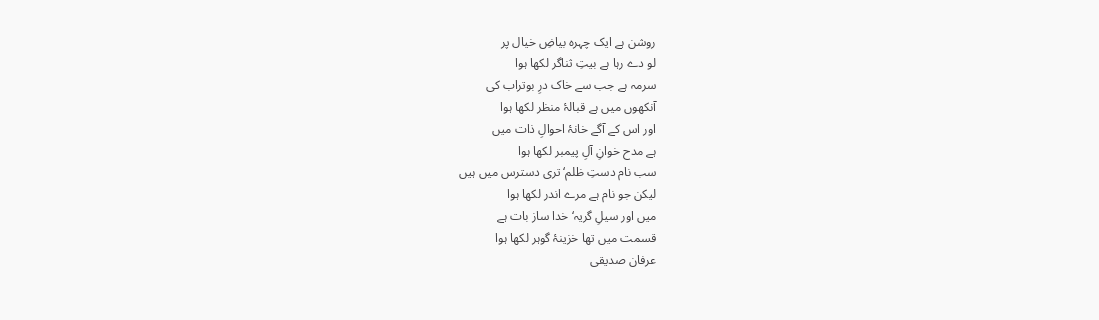روشن ہے ایک چہرہ بیاضِ خیال پر
لو دے رہا ہے بیتِ ثناگر لکھا ہوا
سرمہ ہے جب سے خاک درِ بوتراب کی
آنکھوں میں ہے قبالۂ منظر لکھا ہوا
اور اس کے آگے خانۂ احوالِ ذات میں
ہے مدح خوانِ آلِ پیمبر لکھا ہوا
سب نام دستِ ظلم‘ تری دسترس میں ہیں
لیکن جو نام ہے مرے اندر لکھا ہوا
میں اور سیلِ گریہ‘ خدا ساز بات ہے
قسمت میں تھا خزینۂ گوہر لکھا ہوا
عرفان صدیقی